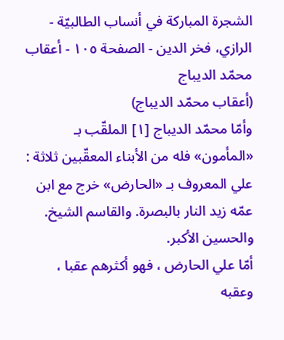الشجرة المباركة في أنساب الطالبيّة - الرازي، فخر الدين - الصفحة ١٠٥ - أعقاب محمّد الديباج
(أعقاب محمّد الديباج)
وأمّا محمّد الديباج [١] الملقّب بـ «المأمون» فله من الأبناء المعقّبين ثلاثة : علي المعروف بـ «الحارض» خرج مع ابن عمّه زيد النار بالبصرة. والقاسم الشيخ. والحسين الأكبر.
أمّا علي الحارض ، فهو أكثرهم عقبا ، وعقبه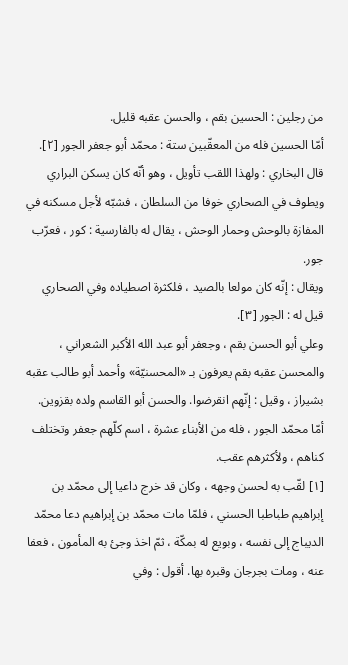من رجلين : الحسين بقم ، والحسن عقبه قليل.
أمّا الحسين فله من المعقّبين ستة : محمّد أبو جعفر الجور [٢].
قال البخاري : ولهذا اللقب تأويل ، وهو أنّه كان يسكن البراري ويطوف في الصحاري خوفا من السلطان ، فشبّه لأجل مسكنه في المفازة بالوحش وحمار الوحش ، يقال له بالفارسية : كور ، فعرّب جور.
ويقال : إنّه كان مولعا بالصيد ، فلكثرة اصطياده وفي الصحاري قيل له : الجور [٣].
وعلي أبو الحسن بقم ، وجعفر أبو عبد الله الأكبر الشعراني ، والمحسن عقبه بقم يعرفون بـ «المحسنيّة» وأحمد أبو طالب عقبه بشيراز ، وقيل : إنّهم انقرضوا. والحسن أبو القاسم ولده بقزوين.
أمّا محمّد الجور ، فله من الأبناء عشرة ، اسم كلّهم جعفر وتختلف كناهم ، ولأكثرهم عقب.
[١] لقّب به لحسن وجهه ، وكان قد خرج داعيا إلى محمّد بن إبراهيم طباطبا الحسني ، فلمّا مات محمّد بن إبراهيم دعا محمّد الديباج إلى نفسه ، وبويع له بمكّة ، ثمّ اخذ وجئ به المأمون ، فعفا عنه ، ومات بجرجان وقبره بها. أقول : وفي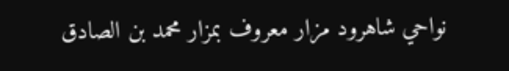نواحي شاهرود مزار معروف بمزار محمد بن الصادق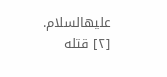عليهالسلام.
[٢] قتله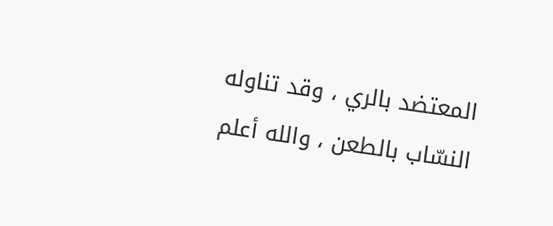المعتضد بالري ، وقد تناوله النسّاب بالطعن ، والله أعلم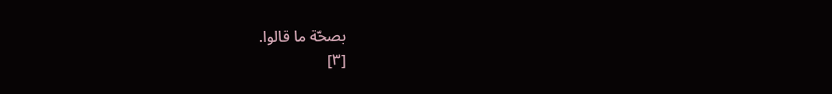بصحّة ما قالوا.
[٣]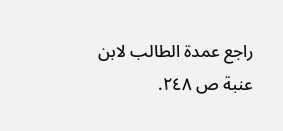راجع عمدة الطالب لابن عنبة ص ٢٤٨.